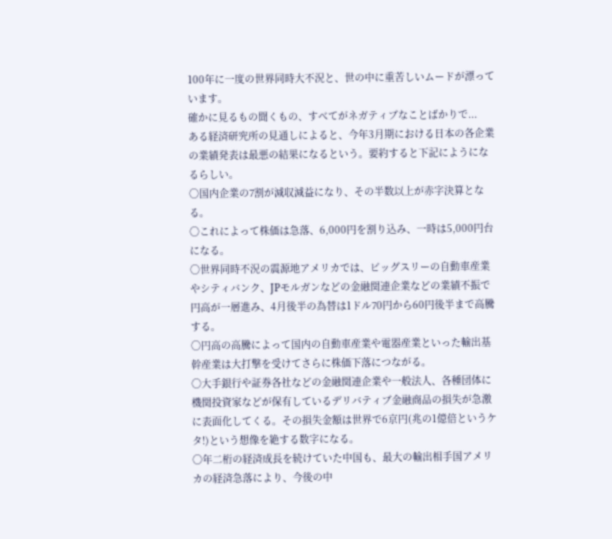100年に一度の世界同時大不況と、世の中に重苦しいムードが漂っています。
確かに見るもの聞くもの、すべてがネガティブなことばかりで...
ある経済研究所の見通しによると、今年3月期における日本の各企業の業績発表は最悪の結果になるという。要約すると下記にようになるらしい。
〇国内企業の7割が減収減益になり、その半数以上が赤字決算となる。
〇これによって株価は急落、6,000円を割り込み、一時は5,000円台になる。
〇世界同時不況の震源地アメリカでは、ビッグスリーの自動車産業やシティバンク、JPモルガンなどの金融関連企業などの業績不振で円高が一層進み、4月後半の為替は1ドル70円から60円後半まで高騰する。
〇円高の高騰によって国内の自動車産業や電器産業といった輸出基幹産業は大打撃を受けてさらに株価下落につながる。
〇大手銀行や証券各社などの金融関連企業や一般法人、各種団体に機関投資家などが保有しているデリバティブ金融商品の損失が急激に表面化してくる。その損失金額は世界で6京円(兆の1億倍というケタ!)という想像を絶する数字になる。
〇年二桁の経済成長を続けていた中国も、最大の輸出相手国アメリカの経済急落により、今後の中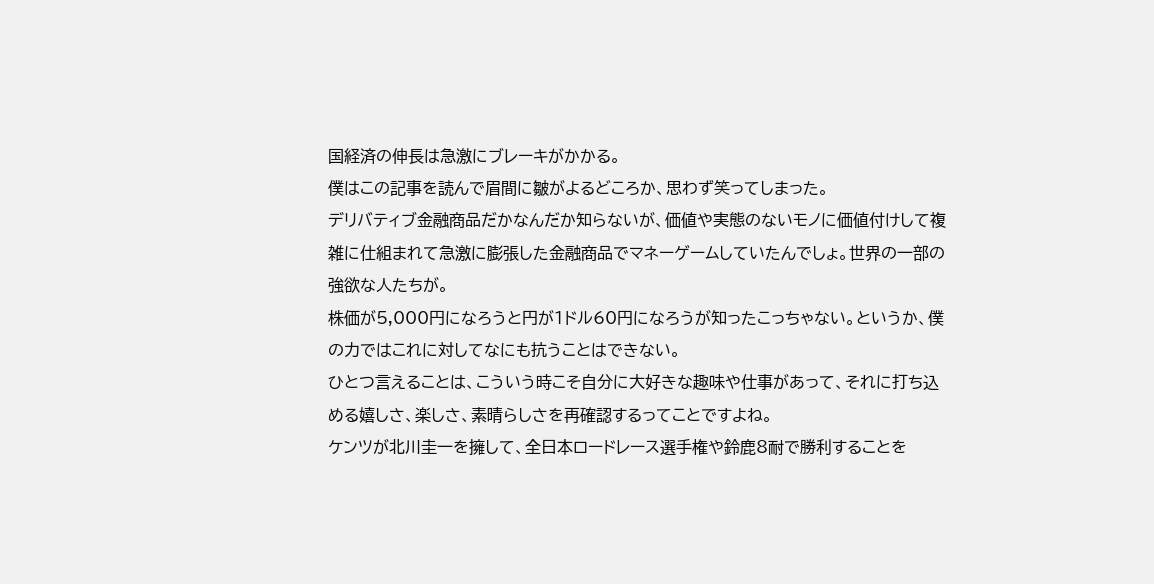国経済の伸長は急激にブレーキがかかる。
僕はこの記事を読んで眉間に皺がよるどころか、思わず笑ってしまった。
デリバティブ金融商品だかなんだか知らないが、価値や実態のないモノに価値付けして複雑に仕組まれて急激に膨張した金融商品でマネーゲームしていたんでしょ。世界の一部の強欲な人たちが。
株価が5,000円になろうと円が1ドル60円になろうが知ったこっちゃない。というか、僕の力ではこれに対してなにも抗うことはできない。
ひとつ言えることは、こういう時こそ自分に大好きな趣味や仕事があって、それに打ち込める嬉しさ、楽しさ、素晴らしさを再確認するってことですよね。
ケンツが北川圭一を擁して、全日本ロードレース選手権や鈴鹿8耐で勝利することを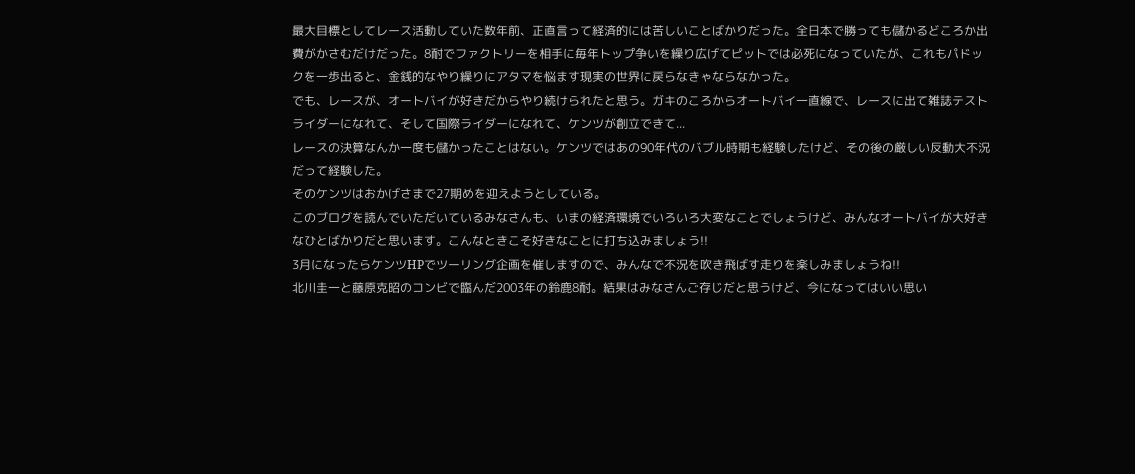最大目標としてレース活動していた数年前、正直言って経済的には苦しいことばかりだった。全日本で勝っても儲かるどころか出費がかさむだけだった。8耐でファクトリーを相手に毎年トップ争いを繰り広げてピットでは必死になっていたが、これもパドックを一歩出ると、金銭的なやり繰りにアタマを悩ます現実の世界に戻らなきゃならなかった。
でも、レースが、オートバイが好きだからやり続けられたと思う。ガキのころからオートバイ一直線で、レースに出て雑誌テストライダーになれて、そして国際ライダーになれて、ケンツが創立できて...
レースの決算なんか一度も儲かったことはない。ケンツではあの90年代のバブル時期も経験したけど、その後の厳しい反動大不況だって経験した。
そのケンツはおかげさまで27期めを迎えようとしている。
このブログを読んでいただいているみなさんも、いまの経済環境でいろいろ大変なことでしょうけど、みんなオートバイが大好きなひとばかりだと思います。こんなときこそ好きなことに打ち込みましょう!!
3月になったらケンツHPでツーリング企画を催しますので、みんなで不況を吹き飛ばす走りを楽しみましょうね!!
北川圭一と藤原克昭のコンビで臨んだ2003年の鈴鹿8耐。結果はみなさんご存じだと思うけど、今になってはいい思い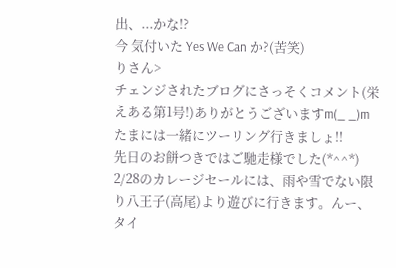出、...かな!?
今 気付いた Yes We Can か?(苦笑)
りさん>
チェンジされたブログにさっそくコメント(栄えある第1号!)ありがとうございますm(_ _)m
たまには一緒にツーリング行きましょ!!
先日のお餅つきではご馳走様でした(*^^*)
2/28のカレージセールには、雨や雪でない限り八王子(高尾)より遊びに行きます。んー、タイ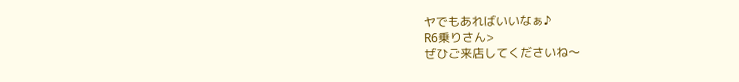ヤでもあればいいなぁ♪
R6乗りさん>
ぜひご来店してくださいね〜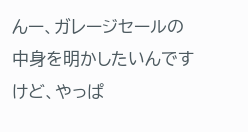んー、ガレージセールの中身を明かしたいんですけど、やっぱ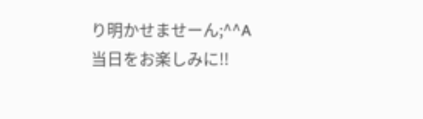り明かせませーん;^^A
当日をお楽しみに!!